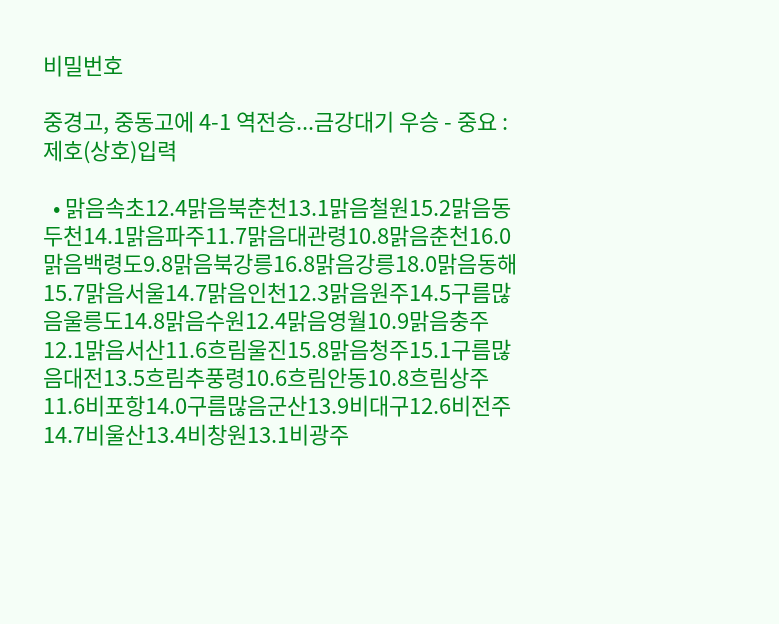비밀번호

중경고, 중동고에 4-1 역전승...금강대기 우승 - 중요 : 제호(상호)입력

  • 맑음속초12.4맑음북춘천13.1맑음철원15.2맑음동두천14.1맑음파주11.7맑음대관령10.8맑음춘천16.0맑음백령도9.8맑음북강릉16.8맑음강릉18.0맑음동해15.7맑음서울14.7맑음인천12.3맑음원주14.5구름많음울릉도14.8맑음수원12.4맑음영월10.9맑음충주12.1맑음서산11.6흐림울진15.8맑음청주15.1구름많음대전13.5흐림추풍령10.6흐림안동10.8흐림상주11.6비포항14.0구름많음군산13.9비대구12.6비전주14.7비울산13.4비창원13.1비광주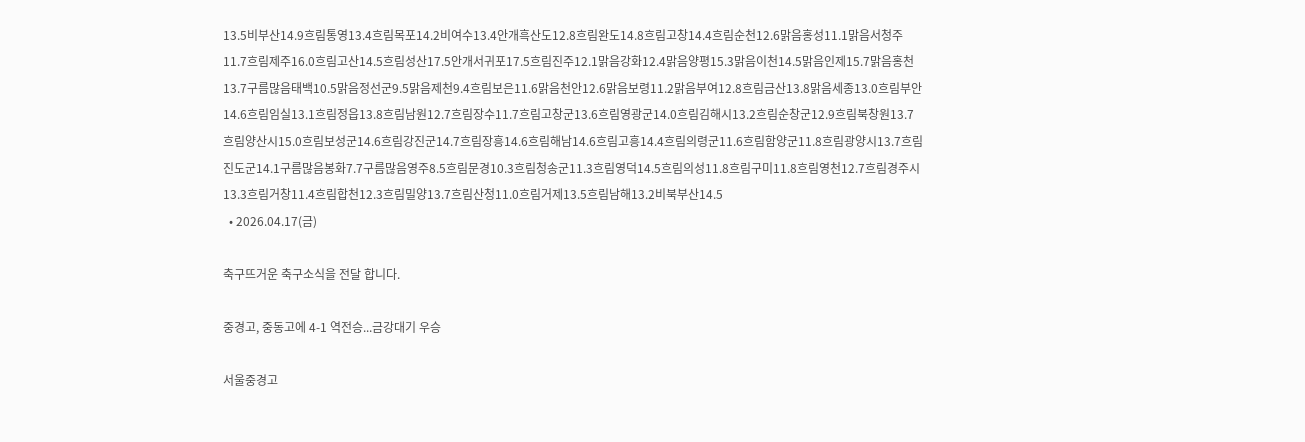13.5비부산14.9흐림통영13.4흐림목포14.2비여수13.4안개흑산도12.8흐림완도14.8흐림고창14.4흐림순천12.6맑음홍성11.1맑음서청주11.7흐림제주16.0흐림고산14.5흐림성산17.5안개서귀포17.5흐림진주12.1맑음강화12.4맑음양평15.3맑음이천14.5맑음인제15.7맑음홍천13.7구름많음태백10.5맑음정선군9.5맑음제천9.4흐림보은11.6맑음천안12.6맑음보령11.2맑음부여12.8흐림금산13.8맑음세종13.0흐림부안14.6흐림임실13.1흐림정읍13.8흐림남원12.7흐림장수11.7흐림고창군13.6흐림영광군14.0흐림김해시13.2흐림순창군12.9흐림북창원13.7흐림양산시15.0흐림보성군14.6흐림강진군14.7흐림장흥14.6흐림해남14.6흐림고흥14.4흐림의령군11.6흐림함양군11.8흐림광양시13.7흐림진도군14.1구름많음봉화7.7구름많음영주8.5흐림문경10.3흐림청송군11.3흐림영덕14.5흐림의성11.8흐림구미11.8흐림영천12.7흐림경주시13.3흐림거창11.4흐림합천12.3흐림밀양13.7흐림산청11.0흐림거제13.5흐림남해13.2비북부산14.5
  • 2026.04.17(금)

축구뜨거운 축구소식을 전달 합니다.

중경고, 중동고에 4-1 역전승...금강대기 우승

서울중경고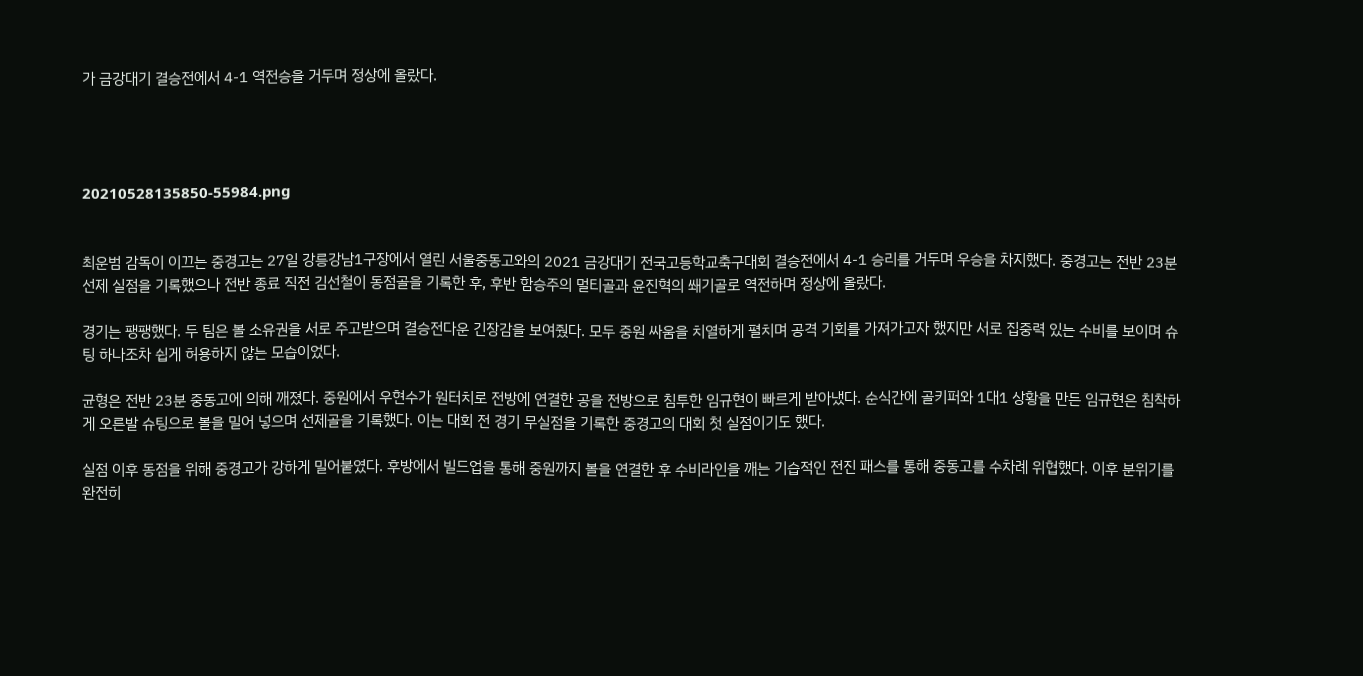가 금강대기 결승전에서 4-1 역전승을 거두며 정상에 올랐다.




20210528135850-55984.png


최운범 감독이 이끄는 중경고는 27일 강릉강남1구장에서 열린 서울중동고와의 2021 금강대기 전국고등학교축구대회 결승전에서 4-1 승리를 거두며 우승을 차지했다. 중경고는 전반 23분 선제 실점을 기록했으나 전반 종료 직전 김선철이 동점골을 기록한 후, 후반 함승주의 멀티골과 윤진혁의 쐐기골로 역전하며 정상에 올랐다.

경기는 팽팽했다. 두 팀은 볼 소유권을 서로 주고받으며 결승전다운 긴장감을 보여줬다. 모두 중원 싸움을 치열하게 펼치며 공격 기회를 가져가고자 했지만 서로 집중력 있는 수비를 보이며 슈팅 하나조차 쉽게 허용하지 않는 모습이었다.

균형은 전반 23분 중동고에 의해 깨졌다. 중원에서 우현수가 원터치로 전방에 연결한 공을 전방으로 침투한 임규현이 빠르게 받아냈다. 순식간에 골키퍼와 1대1 상황을 만든 임규현은 침착하게 오른발 슈팅으로 볼을 밀어 넣으며 선제골을 기록했다. 이는 대회 전 경기 무실점을 기록한 중경고의 대회 첫 실점이기도 했다.

실점 이후 동점을 위해 중경고가 강하게 밀어붙였다. 후방에서 빌드업을 통해 중원까지 볼을 연결한 후 수비라인을 깨는 기습적인 전진 패스를 통해 중동고를 수차례 위협했다. 이후 분위기를 완전히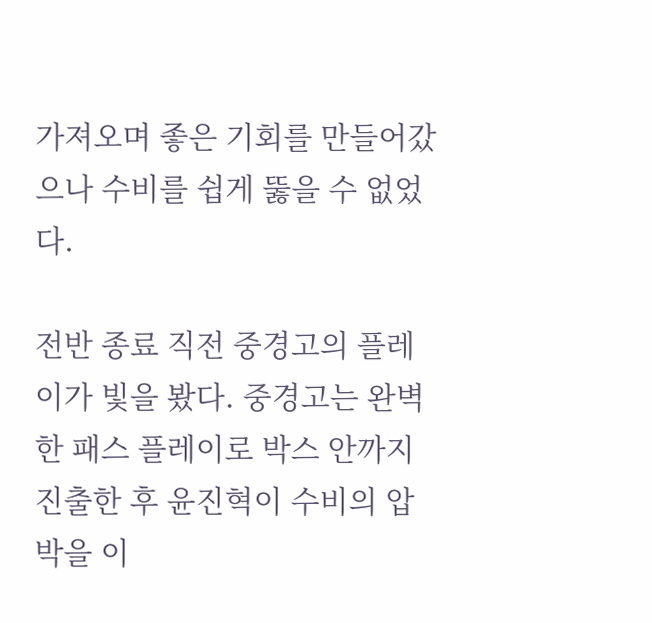가져오며 좋은 기회를 만들어갔으나 수비를 쉽게 뚫을 수 없었다.

전반 종료 직전 중경고의 플레이가 빛을 봤다. 중경고는 완벽한 패스 플레이로 박스 안까지 진출한 후 윤진혁이 수비의 압박을 이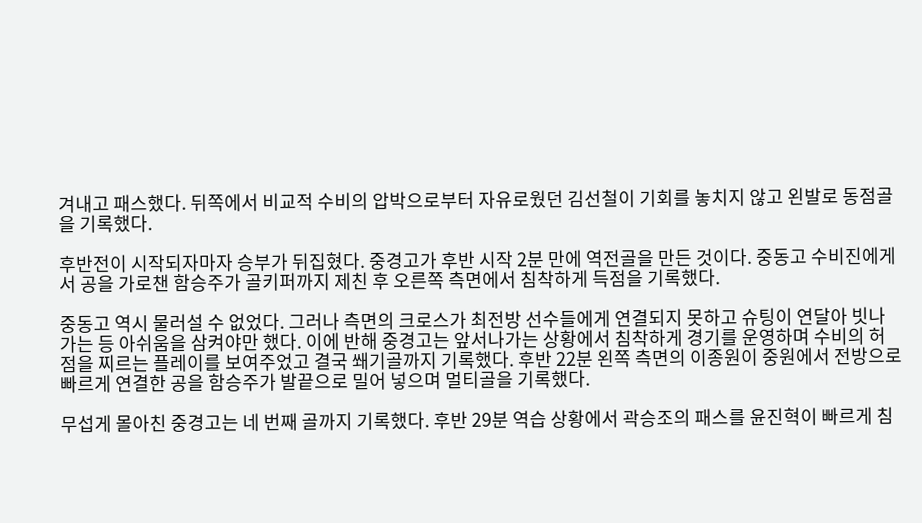겨내고 패스했다. 뒤쪽에서 비교적 수비의 압박으로부터 자유로웠던 김선철이 기회를 놓치지 않고 왼발로 동점골을 기록했다.

후반전이 시작되자마자 승부가 뒤집혔다. 중경고가 후반 시작 2분 만에 역전골을 만든 것이다. 중동고 수비진에게서 공을 가로챈 함승주가 골키퍼까지 제친 후 오른쪽 측면에서 침착하게 득점을 기록했다.

중동고 역시 물러설 수 없었다. 그러나 측면의 크로스가 최전방 선수들에게 연결되지 못하고 슈팅이 연달아 빗나가는 등 아쉬움을 삼켜야만 했다. 이에 반해 중경고는 앞서나가는 상황에서 침착하게 경기를 운영하며 수비의 허점을 찌르는 플레이를 보여주었고 결국 쐐기골까지 기록했다. 후반 22분 왼쪽 측면의 이종원이 중원에서 전방으로 빠르게 연결한 공을 함승주가 발끝으로 밀어 넣으며 멀티골을 기록했다.

무섭게 몰아친 중경고는 네 번째 골까지 기록했다. 후반 29분 역습 상황에서 곽승조의 패스를 윤진혁이 빠르게 침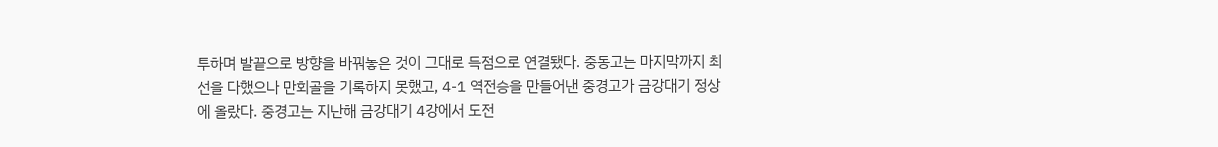투하며 발끝으로 방향을 바꿔놓은 것이 그대로 득점으로 연결됐다. 중동고는 마지막까지 최선을 다했으나 만회골을 기록하지 못했고, 4-1 역전승을 만들어낸 중경고가 금강대기 정상에 올랐다. 중경고는 지난해 금강대기 4강에서 도전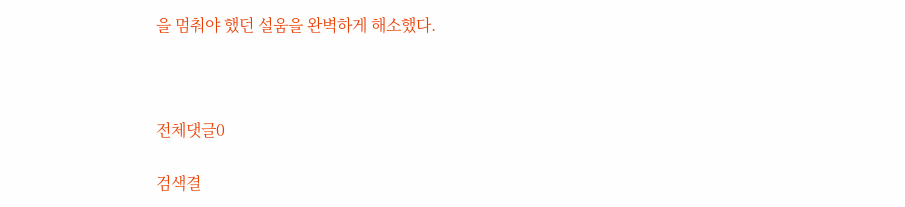을 멈춰야 했던 설움을 완벽하게 해소했다.



전체댓글0

검색결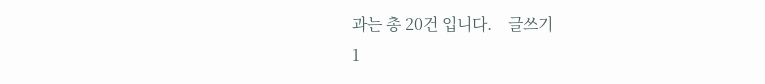과는 총 20건 입니다.    글쓰기
1